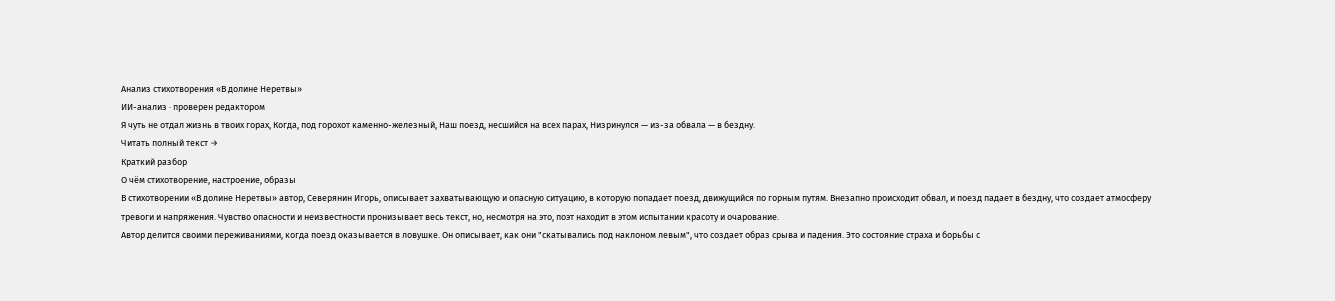Анализ стихотворения «В долине Неретвы»
ИИ-анализ · проверен редактором
Я чуть не отдал жизнь в твоих горах, Когда, под горохот каменно-железный, Наш поезд, несшийся на всех парах, Низринулся — из-за обвала — в бездну.
Читать полный текст →
Краткий разбор
О чём стихотворение, настроение, образы
В стихотворении «В долине Неретвы» автор, Северянин Игорь, описывает захватывающую и опасную ситуацию, в которую попадает поезд, движущийся по горным путям. Внезапно происходит обвал, и поезд падает в бездну, что создает атмосферу тревоги и напряжения. Чувство опасности и неизвестности пронизывает весь текст, но, несмотря на это, поэт находит в этом испытании красоту и очарование.
Автор делится своими переживаниями, когда поезд оказывается в ловушке. Он описывает, как они "скатывались под наклоном левым", что создает образ срыва и падения. Это состояние страха и борьбы с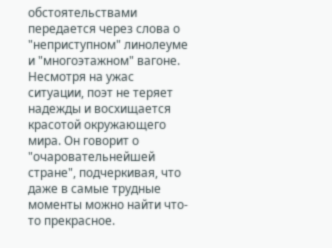обстоятельствами передается через слова о "неприступном" линолеуме и "многоэтажном" вагоне. Несмотря на ужас ситуации, поэт не теряет надежды и восхищается красотой окружающего мира. Он говорит о "очаровательнейшей стране", подчеркивая, что даже в самые трудные моменты можно найти что-то прекрасное.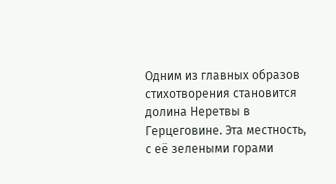Одним из главных образов стихотворения становится долина Неретвы в Герцеговине. Эта местность, с её зелеными горами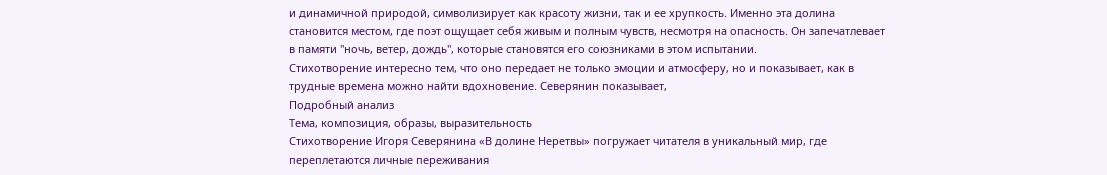и динамичной природой, символизирует как красоту жизни, так и ее хрупкость. Именно эта долина становится местом, где поэт ощущает себя живым и полным чувств, несмотря на опасность. Он запечатлевает в памяти "ночь, ветер, дождь", которые становятся его союзниками в этом испытании.
Стихотворение интересно тем, что оно передает не только эмоции и атмосферу, но и показывает, как в трудные времена можно найти вдохновение. Северянин показывает,
Подробный анализ
Тема, композиция, образы, выразительность
Стихотворение Игоря Северянина «В долине Неретвы» погружает читателя в уникальный мир, где переплетаются личные переживания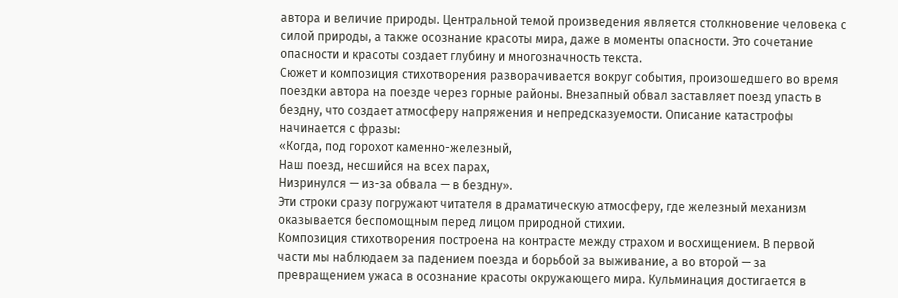автора и величие природы. Центральной темой произведения является столкновение человека с силой природы, а также осознание красоты мира, даже в моменты опасности. Это сочетание опасности и красоты создает глубину и многозначность текста.
Сюжет и композиция стихотворения разворачивается вокруг события, произошедшего во время поездки автора на поезде через горные районы. Внезапный обвал заставляет поезд упасть в бездну, что создает атмосферу напряжения и непредсказуемости. Описание катастрофы начинается с фразы:
«Когда, под горохот каменно-железный,
Наш поезд, несшийся на всех парах,
Низринулся — из-за обвала — в бездну».
Эти строки сразу погружают читателя в драматическую атмосферу, где железный механизм оказывается беспомощным перед лицом природной стихии.
Композиция стихотворения построена на контрасте между страхом и восхищением. В первой части мы наблюдаем за падением поезда и борьбой за выживание, а во второй — за превращением ужаса в осознание красоты окружающего мира. Кульминация достигается в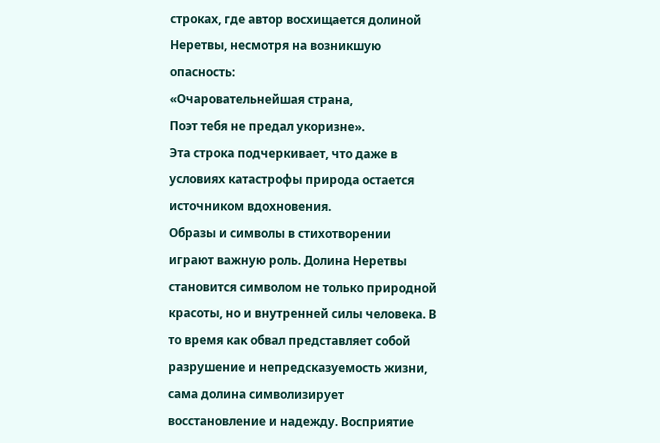строках, где автор восхищается долиной Неретвы, несмотря на возникшую опасность:
«Очаровательнейшая страна,
Поэт тебя не предал укоризне».
Эта строка подчеркивает, что даже в условиях катастрофы природа остается источником вдохновения.
Образы и символы в стихотворении играют важную роль. Долина Неретвы становится символом не только природной красоты, но и внутренней силы человека. В то время как обвал представляет собой разрушение и непредсказуемость жизни, сама долина символизирует восстановление и надежду. Восприятие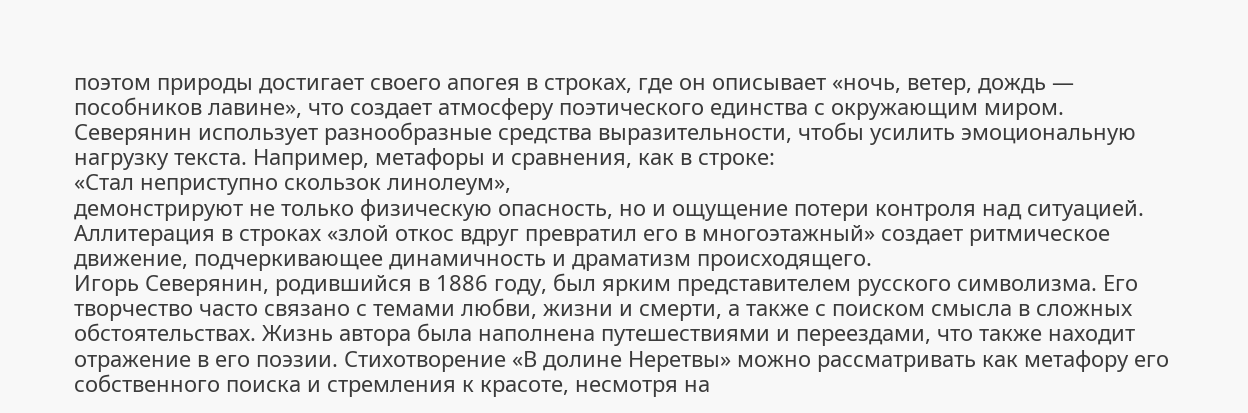поэтом природы достигает своего апогея в строках, где он описывает «ночь, ветер, дождь — пособников лавине», что создает атмосферу поэтического единства с окружающим миром.
Северянин использует разнообразные средства выразительности, чтобы усилить эмоциональную нагрузку текста. Например, метафоры и сравнения, как в строке:
«Стал неприступно скользок линолеум»,
демонстрируют не только физическую опасность, но и ощущение потери контроля над ситуацией. Аллитерация в строках «злой откос вдруг превратил его в многоэтажный» создает ритмическое движение, подчеркивающее динамичность и драматизм происходящего.
Игорь Северянин, родившийся в 1886 году, был ярким представителем русского символизма. Его творчество часто связано с темами любви, жизни и смерти, а также с поиском смысла в сложных обстоятельствах. Жизнь автора была наполнена путешествиями и переездами, что также находит отражение в его поэзии. Стихотворение «В долине Неретвы» можно рассматривать как метафору его собственного поиска и стремления к красоте, несмотря на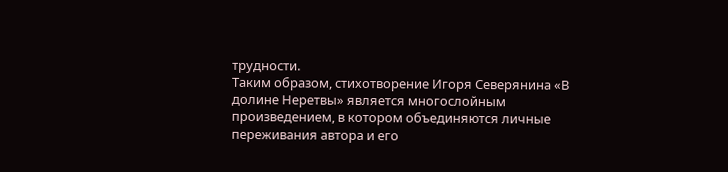трудности.
Таким образом, стихотворение Игоря Северянина «В долине Неретвы» является многослойным произведением, в котором объединяются личные переживания автора и его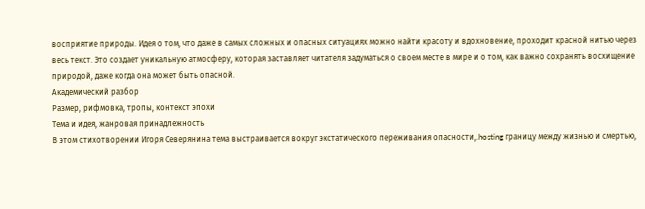восприятие природы. Идея о том, что даже в самых сложных и опасных ситуациях можно найти красоту и вдохновение, проходит красной нитью через весь текст. Это создает уникальную атмосферу, которая заставляет читателя задуматься о своем месте в мире и о том, как важно сохранять восхищение природой, даже когда она может быть опасной.
Академический разбор
Размер, рифмовка, тропы, контекст эпохи
Тема и идея, жанровая принадлежность
В этом стихотворении Игоря Северянина тема выстраивается вокруг экстатического переживания опасности,.hosting границу между жизнью и смертью,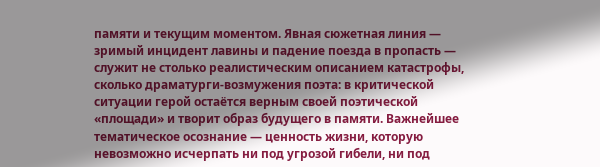памяти и текущим моментом. Явная сюжетная линия — зримый инцидент лавины и падение поезда в пропасть — служит не столько реалистическим описанием катастрофы, сколько драматурги-возмужения поэта: в критической ситуации герой остаётся верным своей поэтической «площади» и творит образ будущего в памяти. Важнейшее тематическое осознание — ценность жизни, которую невозможно исчерпать ни под угрозой гибели, ни под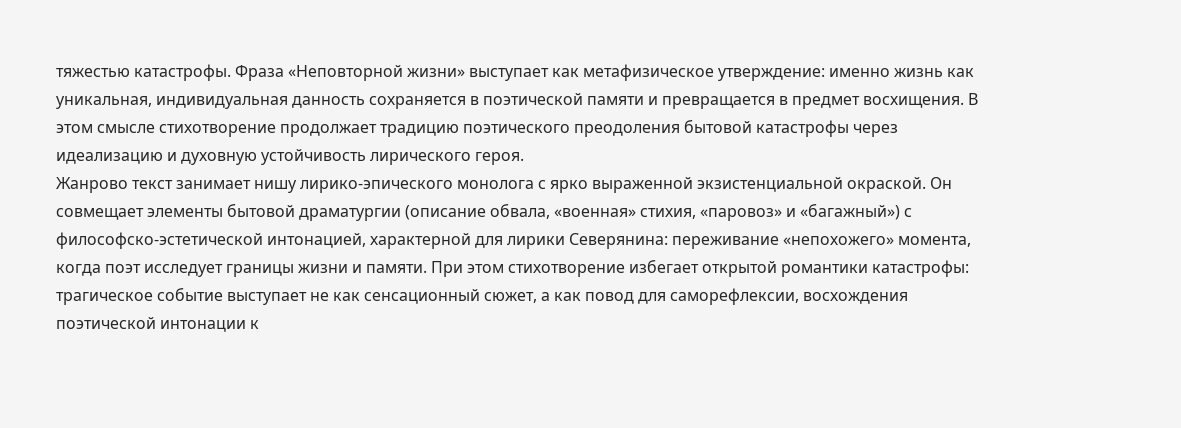тяжестью катастрофы. Фраза «Неповторной жизни» выступает как метафизическое утверждение: именно жизнь как уникальная, индивидуальная данность сохраняется в поэтической памяти и превращается в предмет восхищения. В этом смысле стихотворение продолжает традицию поэтического преодоления бытовой катастрофы через идеализацию и духовную устойчивость лирического героя.
Жанрово текст занимает нишу лирико-эпического монолога с ярко выраженной экзистенциальной окраской. Он совмещает элементы бытовой драматургии (описание обвала, «военная» стихия, «паровоз» и «багажный») с философско-эстетической интонацией, характерной для лирики Северянина: переживание «непохожего» момента, когда поэт исследует границы жизни и памяти. При этом стихотворение избегает открытой романтики катастрофы: трагическое событие выступает не как сенсационный сюжет, а как повод для саморефлексии, восхождения поэтической интонации к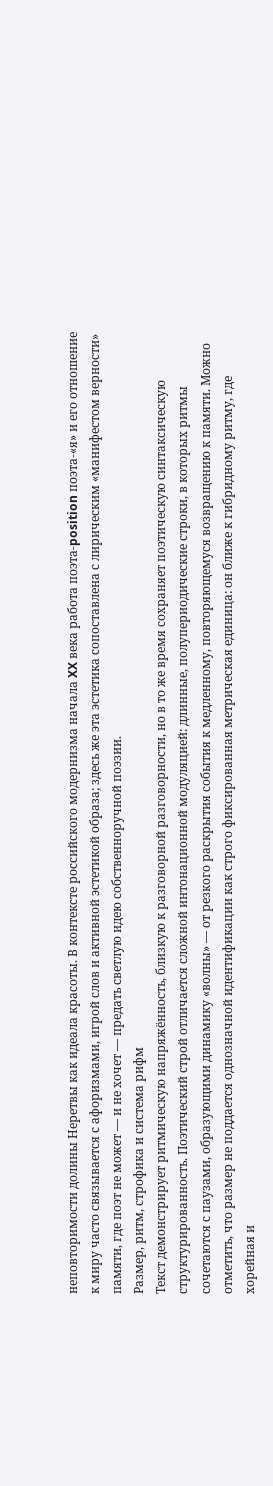неповторимости долины Неретвы как идеала красоты. В контексте российского модернизма начала XX века работа поэта-position поэта-«я» и его отношение к миру часто связывается с афоризмами, игрой слов и активной эстетикой образа; здесь же эта эстетика сопоставлена с лирическим «манифестом верности» памяти, где поэт не может — и не хочет — предать светлую идею собственноручной поэзии.
Размер, ритм, строфика и система рифм
Текст демонстрирует ритмическую напряжённость, близкую к разговорной разговорности, но в то же время сохраняет поэтическую синтаксическую структурированность. Поэтический строй отличается сложной интонационной модуляцией: длинные, полупериодические строки, в которых ритмы сочетаются с паузами, образующими динамику «волны» — от резкого раскрытия события к медленному, повторяющемуся возвращению к памяти. Можно отметить, что размер не поддается однозначной идентификации как строго фиксированная метрическая единица: он ближе к гибридному ритму, где хорейная и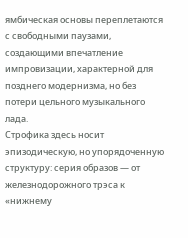ямбическая основы переплетаются с свободными паузами, создающими впечатление импровизации, характерной для позднего модернизма, но без потери цельного музыкального лада.
Строфика здесь носит эпизодическую, но упорядоченную структуру: серия образов — от железнодорожного трэса к «нижнему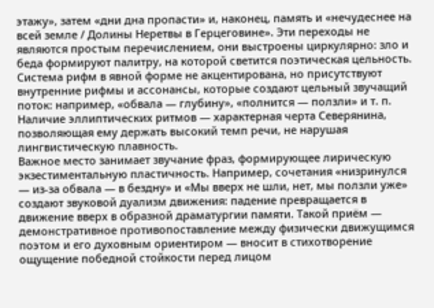этажу», затем «дни дна пропасти» и, наконец, память и «нечудеснее на всей земле / Долины Неретвы в Герцеговине». Эти переходы не являются простым перечислением, они выстроены циркулярно: зло и беда формируют палитру, на которой светится поэтическая цельность. Система рифм в явной форме не акцентирована, но присутствуют внутренние рифмы и ассонансы, которые создают цельный звучащий поток: например, «обвала — глубину», «полнится — ползли» и т. п. Наличие эллиптических ритмов — характерная черта Северянина, позволяющая ему держать высокий темп речи, не нарушая лингвистическую плавность.
Важное место занимает звучание фраз, формирующее лирическую экзестиментальную пластичность. Например, сочетания «низринулся — из-за обвала — в бездну» и «Мы вверх не шли, нет, мы ползли уже» создают звуковой дуализм движения: падение превращается в движение вверх в образной драматургии памяти. Такой приём — демонстративное противопоставление между физически движущимся поэтом и его духовным ориентиром — вносит в стихотворение ощущение победной стойкости перед лицом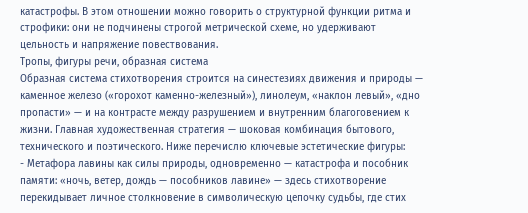катастрофы. В этом отношении можно говорить о структурной функции ритма и строфики: они не подчинены строгой метрической схеме, но удерживают цельность и напряжение повествования.
Тропы, фигуры речи, образная система
Образная система стихотворения строится на синестезиях движения и природы — каменное железо («горохот каменно-железный»), линолеум, «наклон левый», «дно пропасти» — и на контрасте между разрушением и внутренним благоговением к жизни. Главная художественная стратегия — шоковая комбинация бытового, технического и поэтического. Ниже перечислю ключевые эстетические фигуры:
- Метафора лавины как силы природы, одновременно — катастрофа и пособник памяти: «ночь, ветер, дождь — пособников лавине» — здесь стихотворение перекидывает личное столкновение в символическую цепочку судьбы, где стих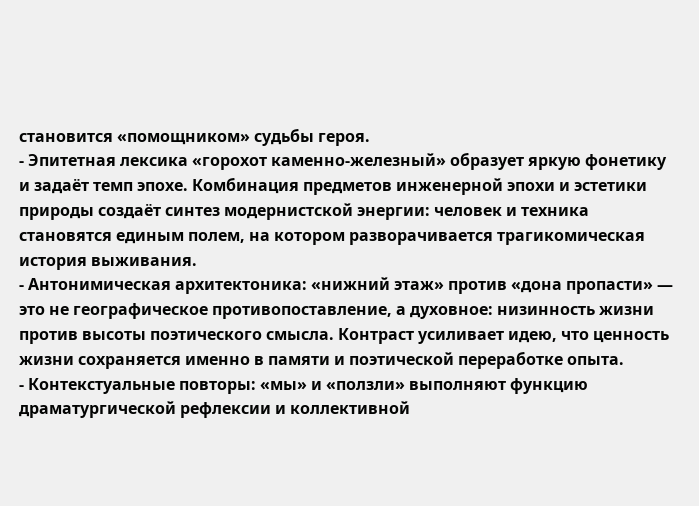становится «помощником» судьбы героя.
- Эпитетная лексика «горохот каменно-железный» образует яркую фонетику и задаёт темп эпохе. Комбинация предметов инженерной эпохи и эстетики природы создаёт синтез модернистской энергии: человек и техника становятся единым полем, на котором разворачивается трагикомическая история выживания.
- Антонимическая архитектоника: «нижний этаж» против «дона пропасти» — это не географическое противопоставление, а духовное: низинность жизни против высоты поэтического смысла. Контраст усиливает идею, что ценность жизни сохраняется именно в памяти и поэтической переработке опыта.
- Контекстуальные повторы: «мы» и «ползли» выполняют функцию драматургической рефлексии и коллективной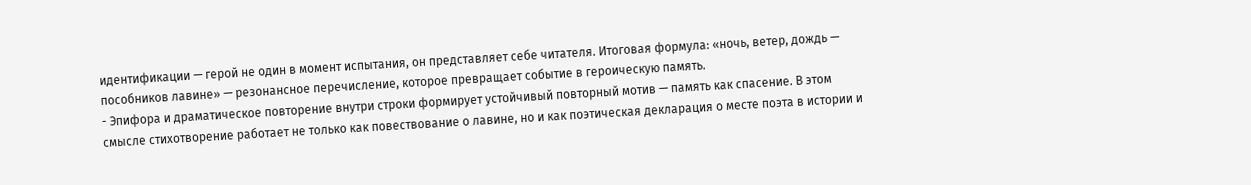идентификации — герой не один в момент испытания, он представляет себе читателя. Итоговая формула: «ночь, ветер, дождь — пособников лавине» — резонансное перечисление, которое превращает событие в героическую память.
- Эпифора и драматическое повторение внутри строки формирует устойчивый повторный мотив — память как спасение. В этом смысле стихотворение работает не только как повествование о лавине, но и как поэтическая декларация о месте поэта в истории и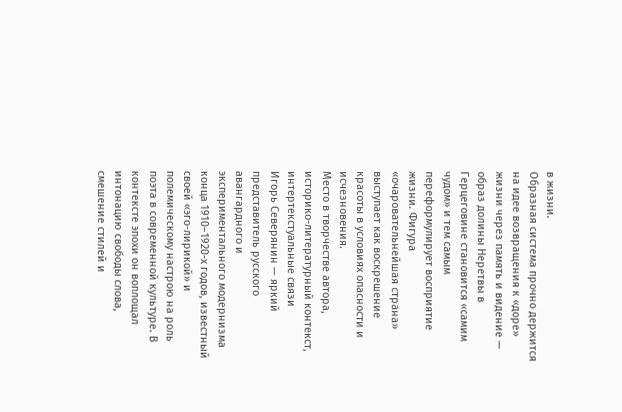в жизни.
Образная система прочно держится на идее возвращения к «доре» жизни через память и видение — образ долины Неретвы в Герцеговине становится «самим чудом» и тем самым переформулирует восприятие жизни. Фигура «очаровательнейшая страна» выступает как воскрешение красоты в условиях опасности и исчезновения.
Место в творчестве автора, историко-литературный контекст, интертекстуальные связи
Игорь Северянин — яркий представитель русского авангардного и экспериментального модернизма конца 1910–1920-х годов, известный своей «эго-лирикой» и полемическому настрою на роль поэта в современной культуре. В контексте эпохи он воплощал интонацию свободы слова, смешение стилей и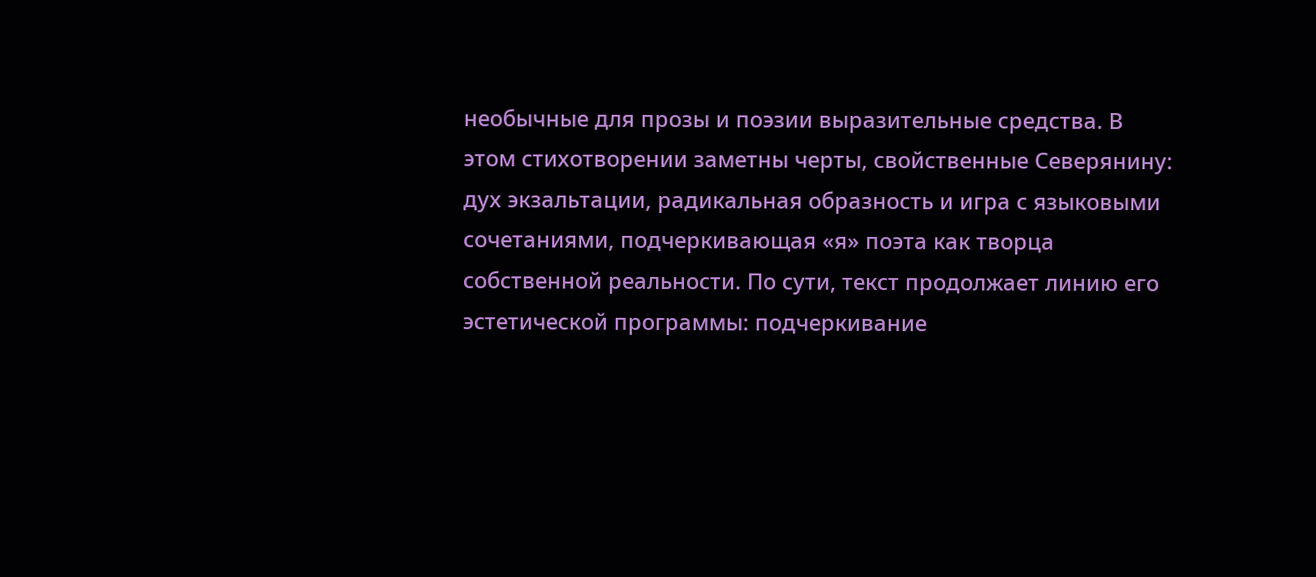необычные для прозы и поэзии выразительные средства. В этом стихотворении заметны черты, свойственные Северянину: дух экзальтации, радикальная образность и игра с языковыми сочетаниями, подчеркивающая «я» поэта как творца собственной реальности. По сути, текст продолжает линию его эстетической программы: подчеркивание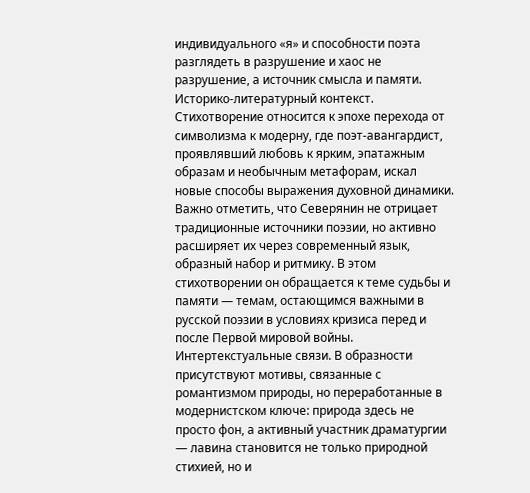индивидуального «я» и способности поэта разглядеть в разрушение и хаос не разрушение, а источник смысла и памяти.
Историко-литературный контекст. Стихотворение относится к эпохе перехода от символизма к модерну, где поэт-авангардист, проявлявший любовь к ярким, эпатажным образам и необычным метафорам, искал новые способы выражения духовной динамики. Важно отметить, что Северянин не отрицает традиционные источники поэзии, но активно расширяет их через современный язык, образный набор и ритмику. В этом стихотворении он обращается к теме судьбы и памяти — темам, остающимся важными в русской поэзии в условиях кризиса перед и после Первой мировой войны.
Интертекстуальные связи. В образности присутствуют мотивы, связанные с романтизмом природы, но переработанные в модернистском ключе: природа здесь не просто фон, а активный участник драматургии — лавина становится не только природной стихией, но и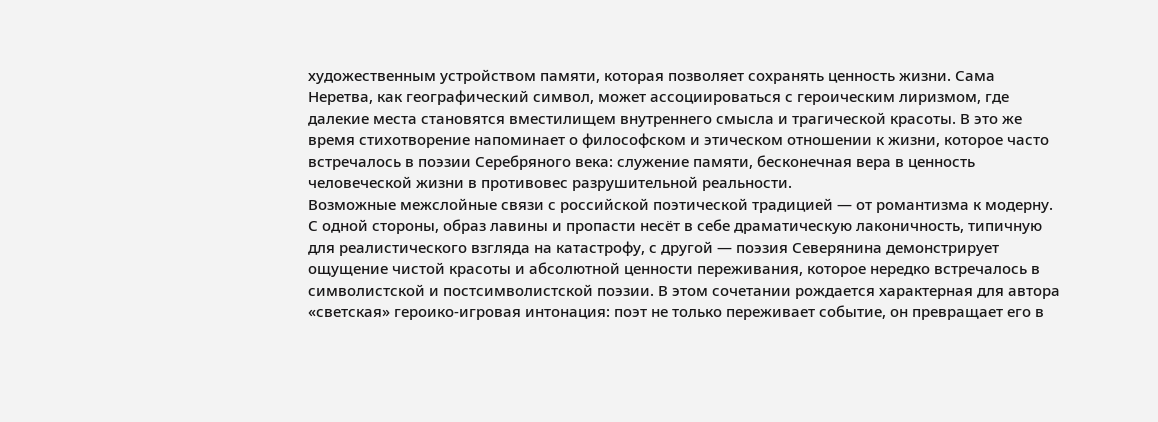художественным устройством памяти, которая позволяет сохранять ценность жизни. Сама Неретва, как географический символ, может ассоциироваться с героическим лиризмом, где далекие места становятся вместилищем внутреннего смысла и трагической красоты. В это же время стихотворение напоминает о философском и этическом отношении к жизни, которое часто встречалось в поэзии Серебряного века: служение памяти, бесконечная вера в ценность человеческой жизни в противовес разрушительной реальности.
Возможные межслойные связи с российской поэтической традицией — от романтизма к модерну. С одной стороны, образ лавины и пропасти несёт в себе драматическую лаконичность, типичную для реалистического взгляда на катастрофу, с другой — поэзия Северянина демонстрирует ощущение чистой красоты и абсолютной ценности переживания, которое нередко встречалось в символистской и постсимволистской поэзии. В этом сочетании рождается характерная для автора «светская» героико-игровая интонация: поэт не только переживает событие, он превращает его в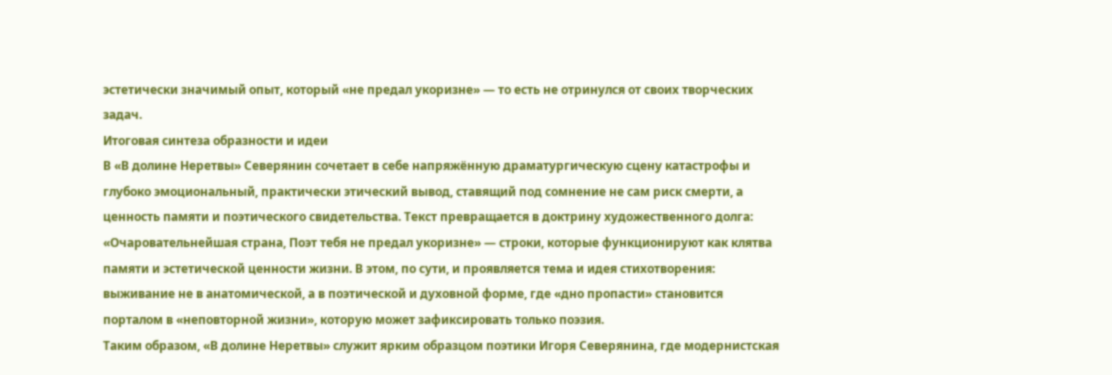эстетически значимый опыт, который «не предал укоризне» — то есть не отринулся от своих творческих задач.
Итоговая синтеза образности и идеи
В «В долине Неретвы» Северянин сочетает в себе напряжённую драматургическую сцену катастрофы и глубоко эмоциональный, практически этический вывод, ставящий под сомнение не сам риск смерти, а ценность памяти и поэтического свидетельства. Текст превращается в доктрину художественного долга: «Очаровательнейшая страна, Поэт тебя не предал укоризне» — строки, которые функционируют как клятва памяти и эстетической ценности жизни. В этом, по сути, и проявляется тема и идея стихотворения: выживание не в анатомической, а в поэтической и духовной форме, где «дно пропасти» становится порталом в «неповторной жизни», которую может зафиксировать только поэзия.
Таким образом, «В долине Неретвы» служит ярким образцом поэтики Игоря Северянина, где модернистская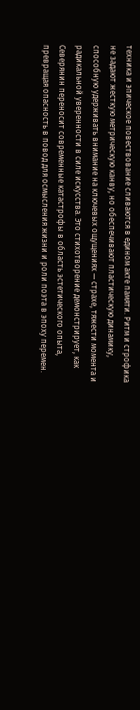техника и эпическое повествование сливаются в едином акте памяти. Ритм и строфика не задают жесткую метрическую канву, но обеспечивают пластическую динамику, способную удерживать внимание на ключевых ощущениях — страхе, тяжести момента и радикальной уверенности в силе искусства. Это стихотворение демонстрирует, как Северянин переносит современные катастрофы в область эстетического опыта, превращая опасность в повод для осмысления жизни и роли поэта в эпоху перемен.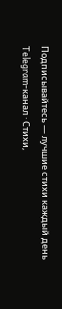Подписывайтесь — лучшие стихи каждый день
Telegram-канал · Стихи,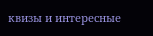квизы и интересные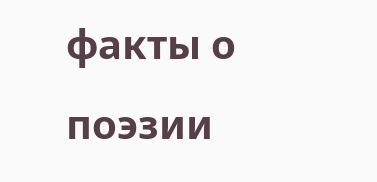факты о поэзии